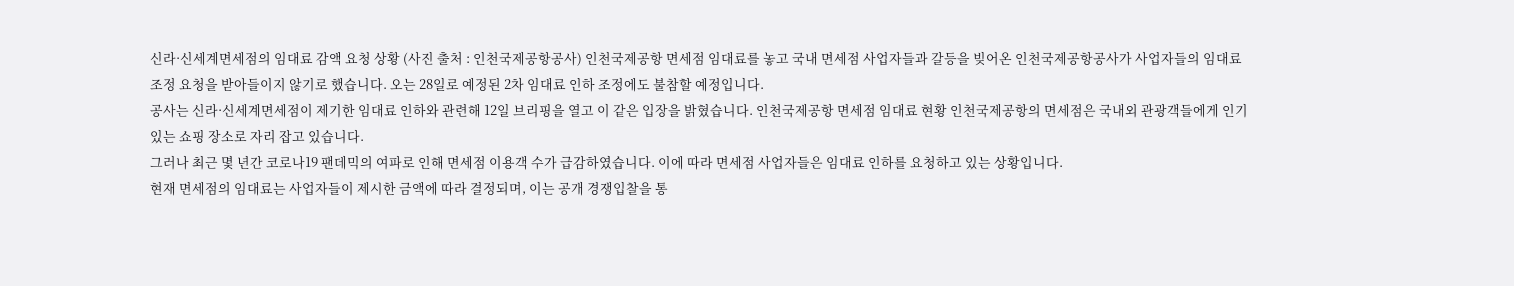신라·신세계면세점의 임대료 감액 요청 상황 (사진 출처 : 인천국제공항공사) 인천국제공항 면세점 임대료를 놓고 국내 면세점 사업자들과 갈등을 빚어온 인천국제공항공사가 사업자들의 임대료 조정 요청을 받아들이지 않기로 했습니다. 오는 28일로 예정된 2차 임대료 인하 조정에도 불참할 예정입니다.
공사는 신라·신세계면세점이 제기한 임대료 인하와 관련해 12일 브리핑을 열고 이 같은 입장을 밝혔습니다. 인천국제공항 면세점 임대료 현황 인천국제공항의 면세점은 국내외 관광객들에게 인기 있는 쇼핑 장소로 자리 잡고 있습니다.
그러나 최근 몇 년간 코로나19 팬데믹의 여파로 인해 면세점 이용객 수가 급감하였습니다. 이에 따라 면세점 사업자들은 임대료 인하를 요청하고 있는 상황입니다.
현재 면세점의 임대료는 사업자들이 제시한 금액에 따라 결정되며, 이는 공개 경쟁입찰을 통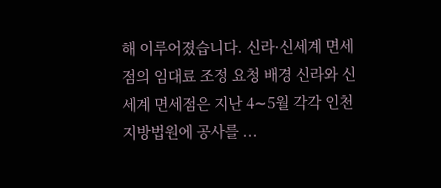해 이루어졌습니다. 신라·신세계 면세점의 임대료 조정 요청 배경 신라와 신세계 면세점은 지난 4∼5월 각각 인천지방법원에 공사를 ...